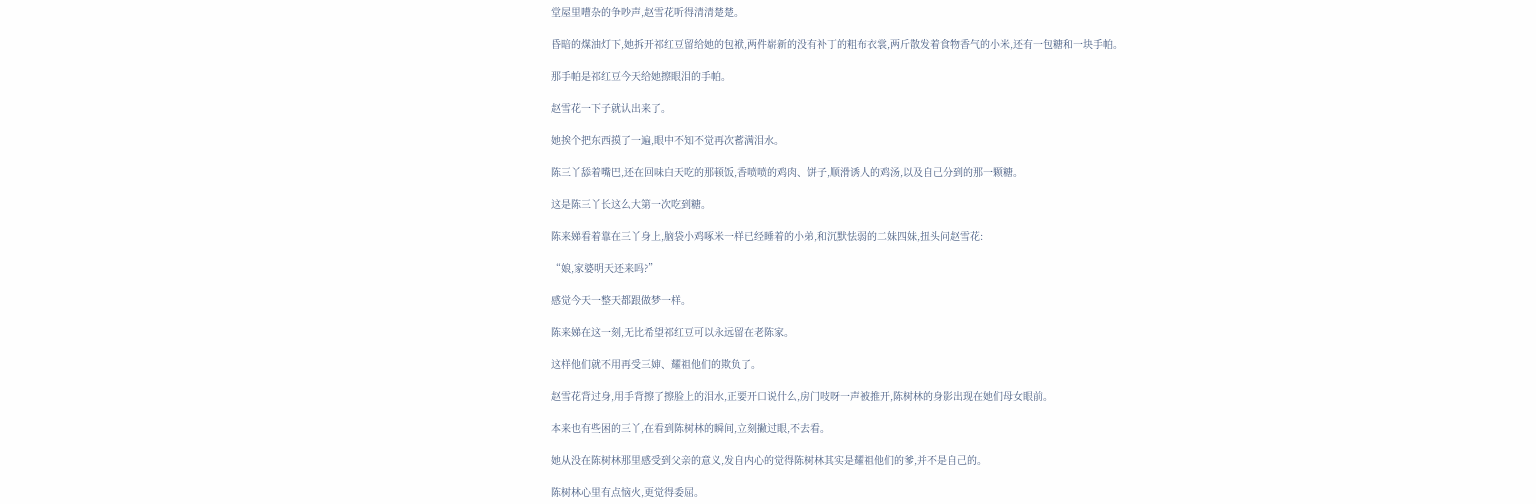堂屋里嘈杂的争吵声,赵雪花听得清清楚楚。

昏暗的煤油灯下,她拆开祁红豆留给她的包袱,两件崭新的没有补丁的粗布衣裳,两斤散发着食物香气的小米,还有一包糖和一块手帕。

那手帕是祁红豆今天给她擦眼泪的手帕。

赵雪花一下子就认出来了。

她挨个把东西摸了一遍,眼中不知不觉再次蓄满泪水。

陈三丫舔着嘴巴,还在回味白天吃的那顿饭,香喷喷的鸡肉、饼子,顺滑诱人的鸡汤,以及自己分到的那一颗糖。

这是陈三丫长这么大第一次吃到糖。

陈来娣看着靠在三丫身上,脑袋小鸡啄米一样已经睡着的小弟,和沉默怯弱的二妹四妹,扭头问赵雪花:

“娘,家婆明天还来吗?”

感觉今天一整天都跟做梦一样。

陈来娣在这一刻,无比希望祁红豆可以永远留在老陈家。

这样他们就不用再受三婶、耀祖他们的欺负了。

赵雪花背过身,用手背擦了擦脸上的泪水,正要开口说什么,房门吱呀一声被推开,陈树林的身影出现在她们母女眼前。

本来也有些困的三丫,在看到陈树林的瞬间,立刻撇过眼,不去看。

她从没在陈树林那里感受到父亲的意义,发自内心的觉得陈树林其实是耀祖他们的爹,并不是自己的。

陈树林心里有点恼火,更觉得委屈。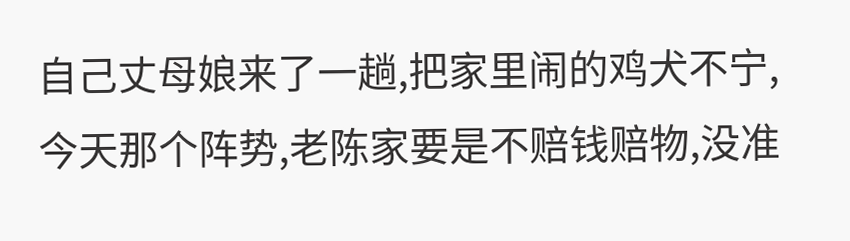自己丈母娘来了一趟,把家里闹的鸡犬不宁,今天那个阵势,老陈家要是不赔钱赔物,没准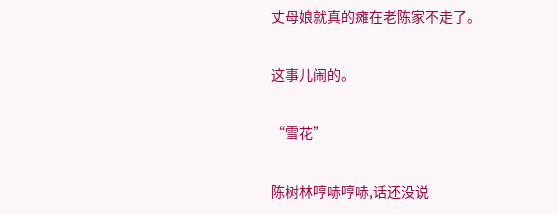丈母娘就真的瘫在老陈家不走了。

这事儿闹的。

“雪花”

陈树林哼哧哼哧,话还没说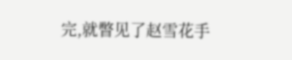完,就瞥见了赵雪花手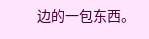边的一包东西。